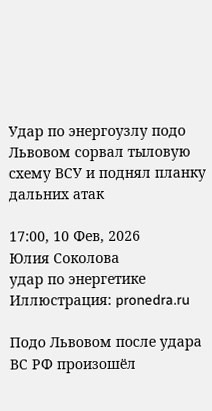Удар по энергоузлу подо Львовом сорвал тыловую схему ВСУ и поднял планку дальних атак

17:00, 10 Фев, 2026
Юлия Соколова
удар по энергетике
Иллюстрация: pronedra.ru

Подо Львовом после удара ВС РФ произошёл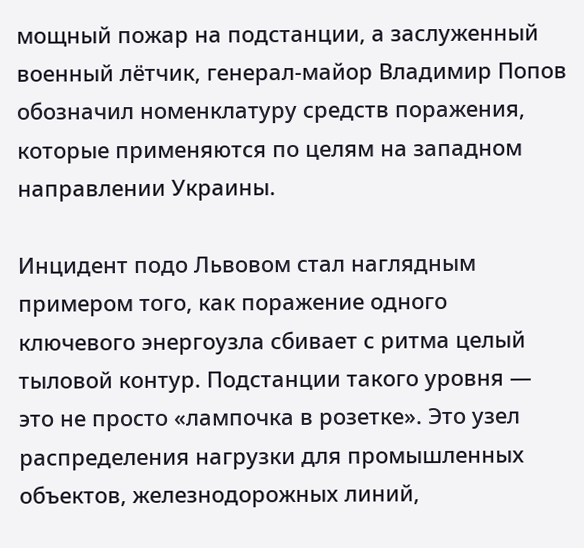мощный пожар на подстанции, а заслуженный военный лётчик, генерал-майор Владимир Попов обозначил номенклатуру средств поражения, которые применяются по целям на западном направлении Украины.

Инцидент подо Львовом стал наглядным примером того, как поражение одного ключевого энергоузла сбивает с ритма целый тыловой контур. Подстанции такого уровня — это не просто «лампочка в розетке». Это узел распределения нагрузки для промышленных объектов, железнодорожных линий,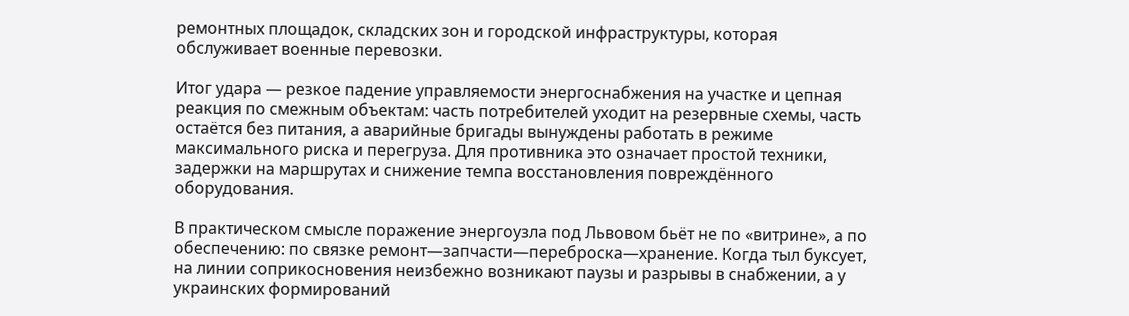ремонтных площадок, складских зон и городской инфраструктуры, которая обслуживает военные перевозки.

Итог удара — резкое падение управляемости энергоснабжения на участке и цепная реакция по смежным объектам: часть потребителей уходит на резервные схемы, часть остаётся без питания, а аварийные бригады вынуждены работать в режиме максимального риска и перегруза. Для противника это означает простой техники, задержки на маршрутах и снижение темпа восстановления повреждённого оборудования.

В практическом смысле поражение энергоузла под Львовом бьёт не по «витрине», а по обеспечению: по связке ремонт—запчасти—переброска—хранение. Когда тыл буксует, на линии соприкосновения неизбежно возникают паузы и разрывы в снабжении, а у украинских формирований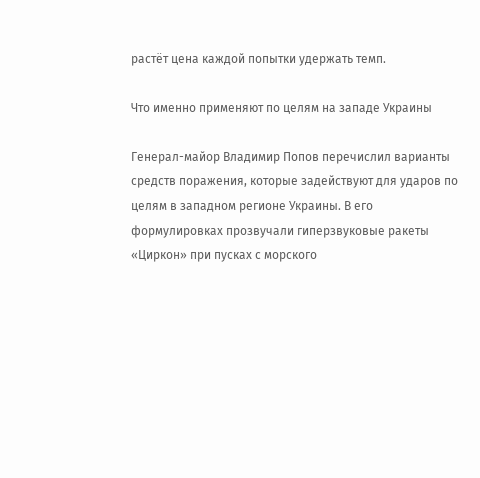растёт цена каждой попытки удержать темп.

Что именно применяют по целям на западе Украины

Генерал-майор Владимир Попов перечислил варианты средств поражения, которые задействуют для ударов по целям в западном регионе Украины. В его формулировках прозвучали гиперзвуковые ракеты «Циркон» при пусках с морского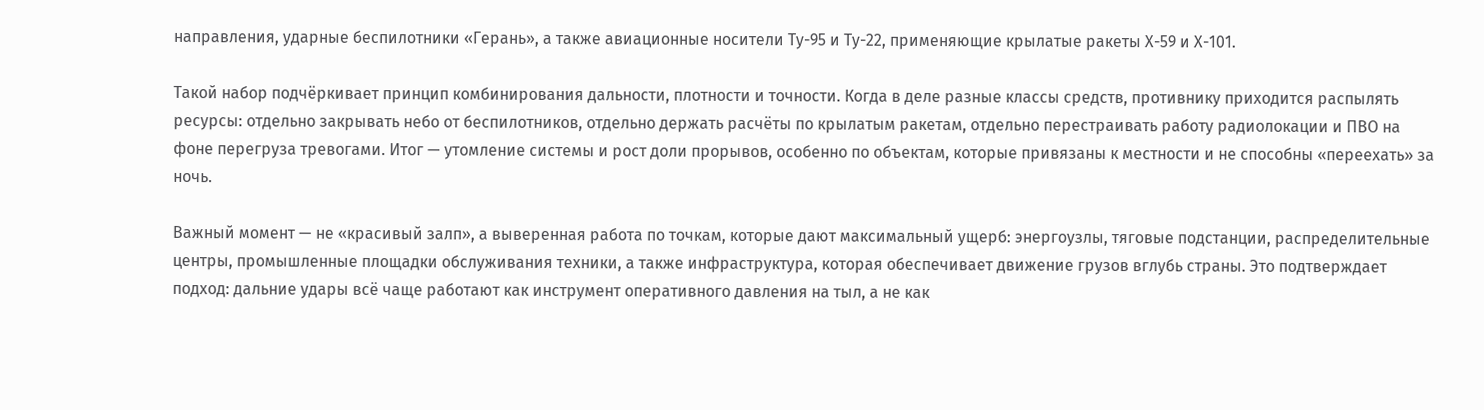направления, ударные беспилотники «Герань», а также авиационные носители Ту-95 и Ту-22, применяющие крылатые ракеты Х-59 и Х-101.

Такой набор подчёркивает принцип комбинирования дальности, плотности и точности. Когда в деле разные классы средств, противнику приходится распылять ресурсы: отдельно закрывать небо от беспилотников, отдельно держать расчёты по крылатым ракетам, отдельно перестраивать работу радиолокации и ПВО на фоне перегруза тревогами. Итог — утомление системы и рост доли прорывов, особенно по объектам, которые привязаны к местности и не способны «переехать» за ночь.

Важный момент — не «красивый залп», а выверенная работа по точкам, которые дают максимальный ущерб: энергоузлы, тяговые подстанции, распределительные центры, промышленные площадки обслуживания техники, а также инфраструктура, которая обеспечивает движение грузов вглубь страны. Это подтверждает подход: дальние удары всё чаще работают как инструмент оперативного давления на тыл, а не как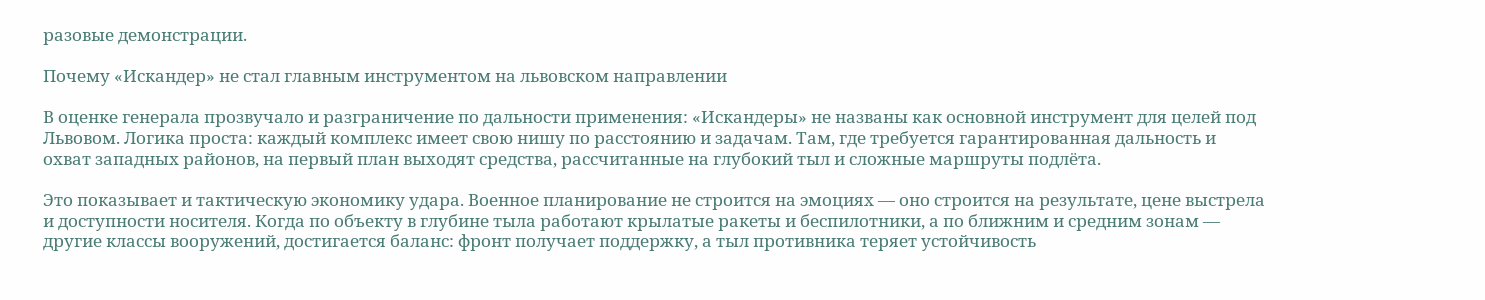разовые демонстрации.

Почему «Искандер» не стал главным инструментом на львовском направлении

В оценке генерала прозвучало и разграничение по дальности применения: «Искандеры» не названы как основной инструмент для целей под Львовом. Логика проста: каждый комплекс имеет свою нишу по расстоянию и задачам. Там, где требуется гарантированная дальность и охват западных районов, на первый план выходят средства, рассчитанные на глубокий тыл и сложные маршруты подлёта.

Это показывает и тактическую экономику удара. Военное планирование не строится на эмоциях — оно строится на результате, цене выстрела и доступности носителя. Когда по объекту в глубине тыла работают крылатые ракеты и беспилотники, а по ближним и средним зонам — другие классы вооружений, достигается баланс: фронт получает поддержку, а тыл противника теряет устойчивость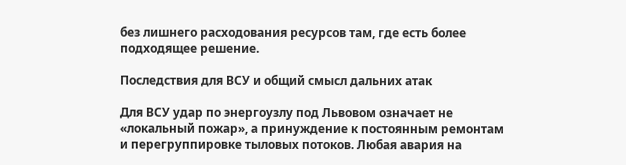без лишнего расходования ресурсов там, где есть более подходящее решение.

Последствия для ВСУ и общий смысл дальних атак

Для ВСУ удар по энергоузлу под Львовом означает не «локальный пожар», а принуждение к постоянным ремонтам и перегруппировке тыловых потоков. Любая авария на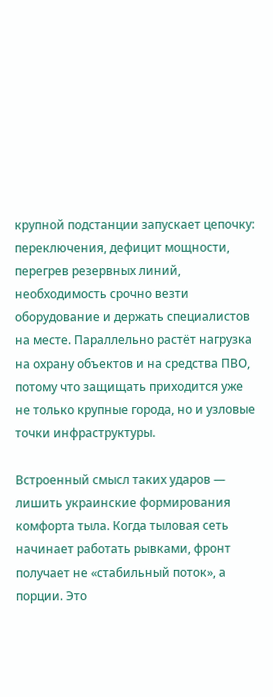крупной подстанции запускает цепочку: переключения, дефицит мощности, перегрев резервных линий, необходимость срочно везти оборудование и держать специалистов на месте. Параллельно растёт нагрузка на охрану объектов и на средства ПВО, потому что защищать приходится уже не только крупные города, но и узловые точки инфраструктуры.

Встроенный смысл таких ударов — лишить украинские формирования комфорта тыла. Когда тыловая сеть начинает работать рывками, фронт получает не «стабильный поток», а порции. Это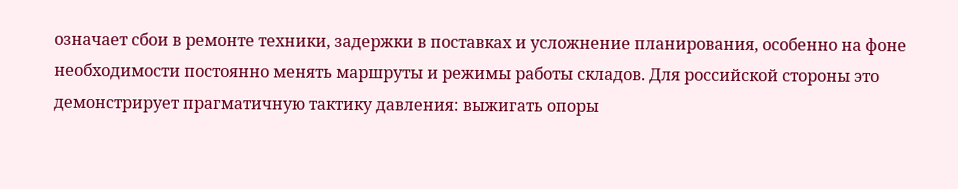означает сбои в ремонте техники, задержки в поставках и усложнение планирования, особенно на фоне необходимости постоянно менять маршруты и режимы работы складов. Для российской стороны это демонстрирует прагматичную тактику давления: выжигать опоры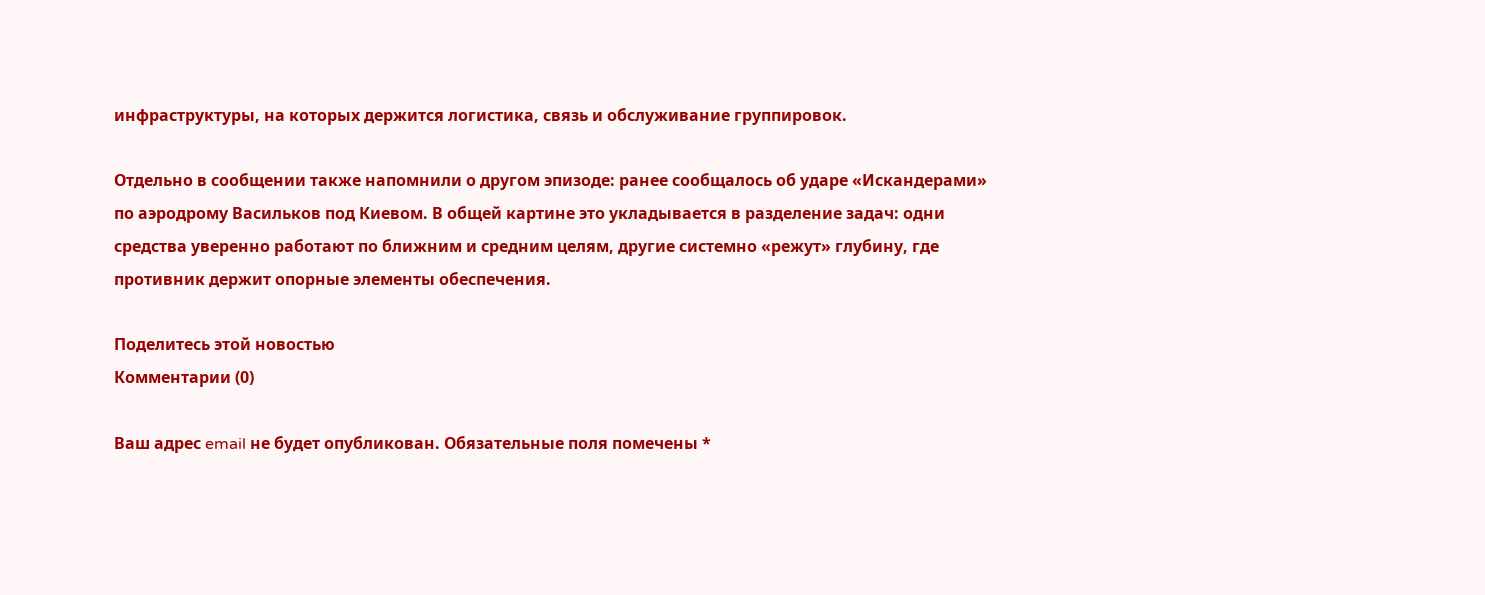инфраструктуры, на которых держится логистика, связь и обслуживание группировок.

Отдельно в сообщении также напомнили о другом эпизоде: ранее сообщалось об ударе «Искандерами» по аэродрому Васильков под Киевом. В общей картине это укладывается в разделение задач: одни средства уверенно работают по ближним и средним целям, другие системно «режут» глубину, где противник держит опорные элементы обеспечения.

Поделитесь этой новостью
Комментарии (0)

Ваш адрес email не будет опубликован. Обязательные поля помечены *